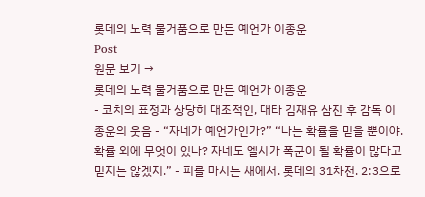롯데의 노력 물거품으로 만든 예언가 이종운
Post
원문 보기 →
롯데의 노력 물거품으로 만든 예언가 이종운
- 코치의 표정과 상당히 대조적인, 대타 김재유 삼진 후 감독 이종운의 웃음 - “자네가 예언가인가?” “나는 확률을 믿을 뿐이야. 확률 외에 무엇이 있나? 자네도 엘시가 폭군이 될 확률이 많다고 믿지는 않겠지.” - 피를 마시는 새에서. 롯데의 31차전. 2:3으로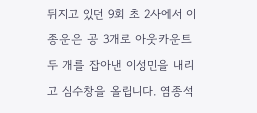뒤지고 있던 9회 초 2사에서 이종운은 공 3개로 아웃카운트 두 개를 잡아낸 이성민을 내리고 심수창을 올립니다. 염종석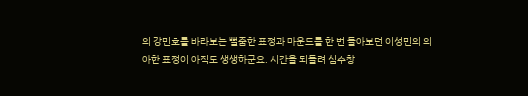의 강민호를 바라보는 뻘줌한 표정과 마운드를 한 번 돌아보던 이성민의 의아한 표정이 아직도 생생하군요. 시간을 되돌려 심수창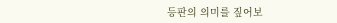등판의 의미를 짚어보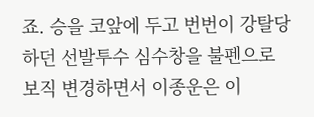죠. 승을 코앞에 두고 번번이 강탈당하던 선발투수 심수창을 불펜으로 보직 변경하면서 이종운은 이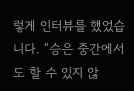렇게 인터뷰를 했었습니다. “승은 중간에서도 할 수 있지 않